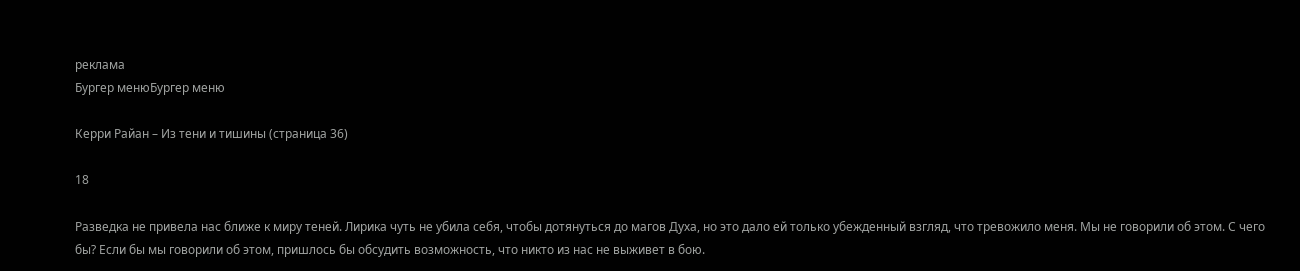реклама
Бургер менюБургер меню

Керри Райан – Из тени и тишины (страница 36)

18

Разведка не привела нас ближе к миру теней. Лирика чуть не убила себя, чтобы дотянуться до магов Духа, но это дало ей только убежденный взгляд, что тревожило меня. Мы не говорили об этом. С чего бы? Если бы мы говорили об этом, пришлось бы обсудить возможность, что никто из нас не выживет в бою.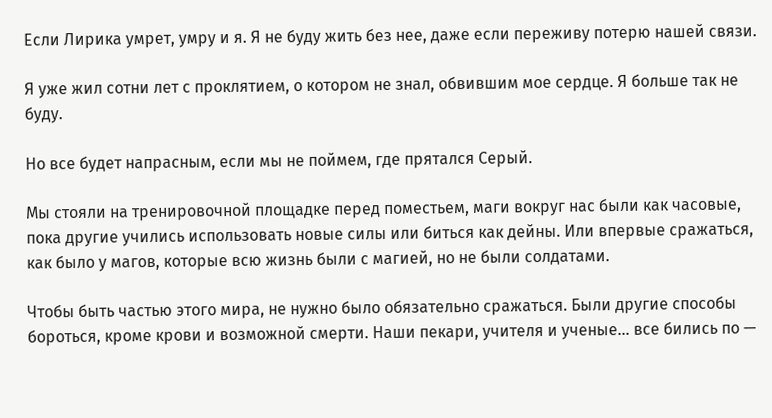Если Лирика умрет, умру и я. Я не буду жить без нее, даже если переживу потерю нашей связи.

Я уже жил сотни лет с проклятием, о котором не знал, обвившим мое сердце. Я больше так не буду.

Но все будет напрасным, если мы не поймем, где прятался Серый.

Мы стояли на тренировочной площадке перед поместьем, маги вокруг нас были как часовые, пока другие учились использовать новые силы или биться как дейны. Или впервые сражаться, как было у магов, которые всю жизнь были с магией, но не были солдатами.

Чтобы быть частью этого мира, не нужно было обязательно сражаться. Были другие способы бороться, кроме крови и возможной смерти. Наши пекари, учителя и ученые… все бились по —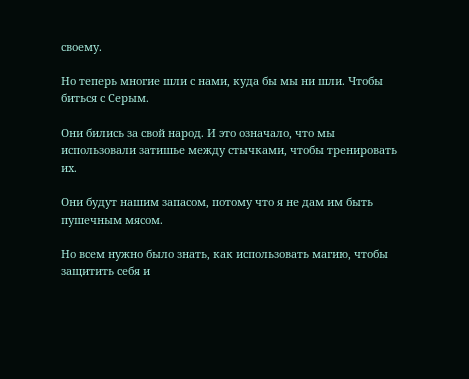своему.

Но теперь многие шли с нами, куда бы мы ни шли. Чтобы биться с Серым.

Они бились за свой народ. И это означало, что мы использовали затишье между стычками, чтобы тренировать их.

Они будут нашим запасом, потому что я не дам им быть пушечным мясом.

Но всем нужно было знать, как использовать магию, чтобы защитить себя и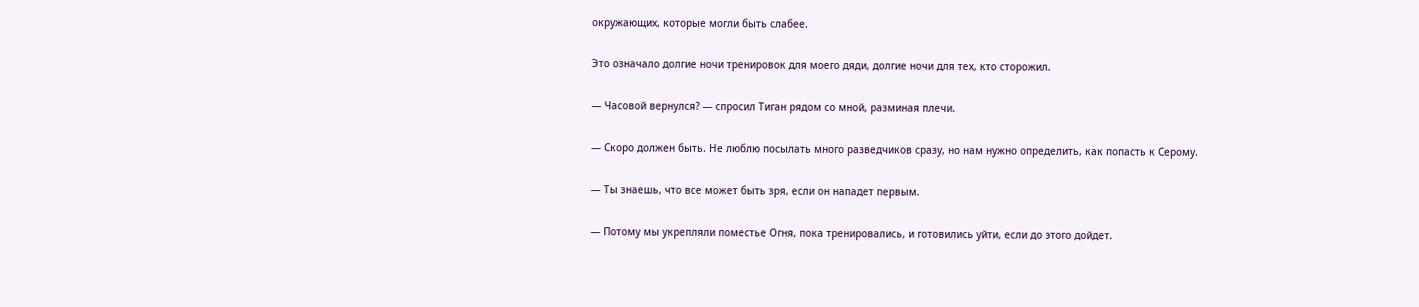окружающих, которые могли быть слабее.

Это означало долгие ночи тренировок для моего дяди, долгие ночи для тех, кто сторожил.

— Часовой вернулся? — спросил Тиган рядом со мной, разминая плечи.

— Скоро должен быть. Не люблю посылать много разведчиков сразу, но нам нужно определить, как попасть к Серому.

— Ты знаешь, что все может быть зря, если он нападет первым.

— Потому мы укрепляли поместье Огня, пока тренировались, и готовились уйти, если до этого дойдет.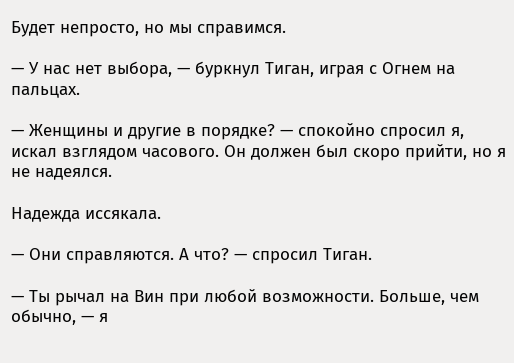Будет непросто, но мы справимся.

— У нас нет выбора, — буркнул Тиган, играя с Огнем на пальцах.

— Женщины и другие в порядке? — спокойно спросил я, искал взглядом часового. Он должен был скоро прийти, но я не надеялся.

Надежда иссякала.

— Они справляются. А что? — спросил Тиган.

— Ты рычал на Вин при любой возможности. Больше, чем обычно, — я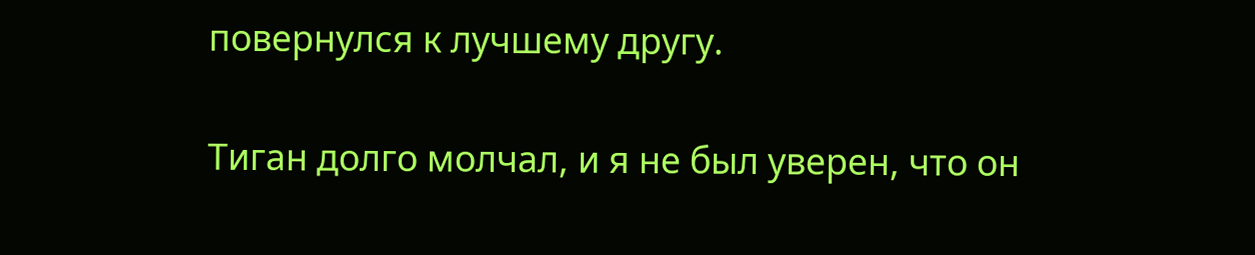повернулся к лучшему другу.

Тиган долго молчал, и я не был уверен, что он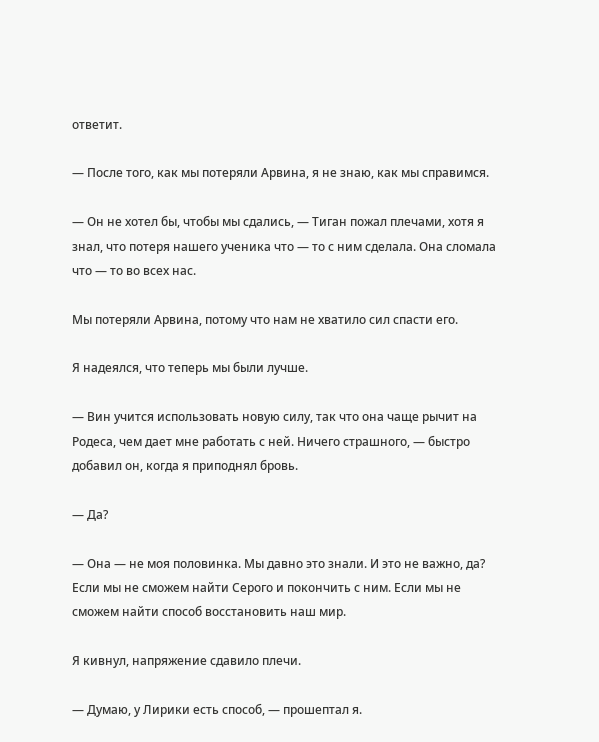ответит.

— После того, как мы потеряли Арвина, я не знаю, как мы справимся.

— Он не хотел бы, чтобы мы сдались, — Тиган пожал плечами, хотя я знал, что потеря нашего ученика что — то с ним сделала. Она сломала что — то во всех нас.

Мы потеряли Арвина, потому что нам не хватило сил спасти его.

Я надеялся, что теперь мы были лучше.

— Вин учится использовать новую силу, так что она чаще рычит на Родеса, чем дает мне работать с ней. Ничего страшного, — быстро добавил он, когда я приподнял бровь.

— Да?

— Она — не моя половинка. Мы давно это знали. И это не важно, да? Если мы не сможем найти Серого и покончить с ним. Если мы не сможем найти способ восстановить наш мир.

Я кивнул, напряжение сдавило плечи.

— Думаю, у Лирики есть способ, — прошептал я.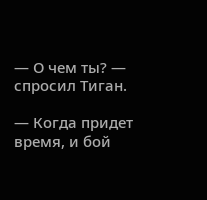— О чем ты? — спросил Тиган.

— Когда придет время, и бой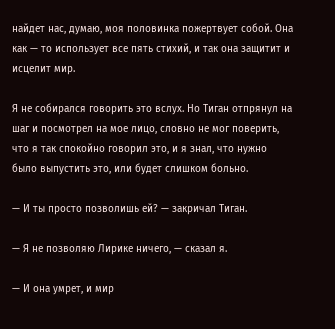найдет нас, думаю, моя половинка пожертвует собой. Она как — то использует все пять стихий, и так она защитит и исцелит мир.

Я не собирался говорить это вслух. Но Тиган отпрянул на шаг и посмотрел на мое лицо, словно не мог поверить, что я так спокойно говорил это, и я знал, что нужно было выпустить это, или будет слишком больно.

— И ты просто позволишь ей? — закричал Тиган.

— Я не позволяю Лирике ничего, — сказал я.

— И она умрет, и мир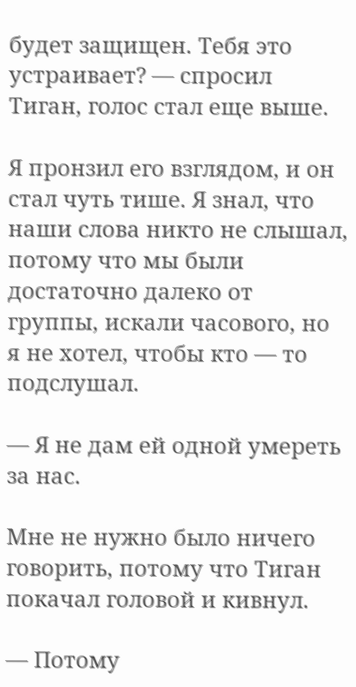будет защищен. Тебя это устраивает? — спросил Тиган, голос стал еще выше.

Я пронзил его взглядом, и он стал чуть тише. Я знал, что наши слова никто не слышал, потому что мы были достаточно далеко от группы, искали часового, но я не хотел, чтобы кто — то подслушал.

— Я не дам ей одной умереть за нас.

Мне не нужно было ничего говорить, потому что Тиган покачал головой и кивнул.

— Потому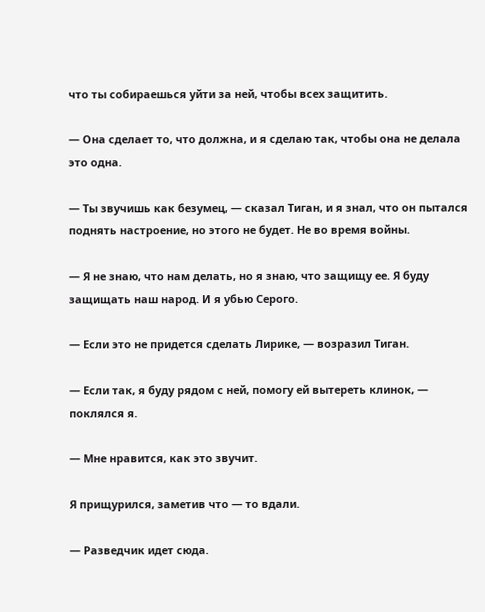что ты собираешься уйти за ней, чтобы всех защитить.

— Она сделает то, что должна, и я сделаю так, чтобы она не делала это одна.

— Ты звучишь как безумец, — сказал Тиган, и я знал, что он пытался поднять настроение, но этого не будет. Не во время войны.

— Я не знаю, что нам делать, но я знаю, что защищу ее. Я буду защищать наш народ. И я убью Серого.

— Если это не придется сделать Лирике, — возразил Тиган.

— Если так, я буду рядом с ней, помогу ей вытереть клинок, — поклялся я.

— Мне нравится, как это звучит.

Я прищурился, заметив что — то вдали.

— Разведчик идет сюда.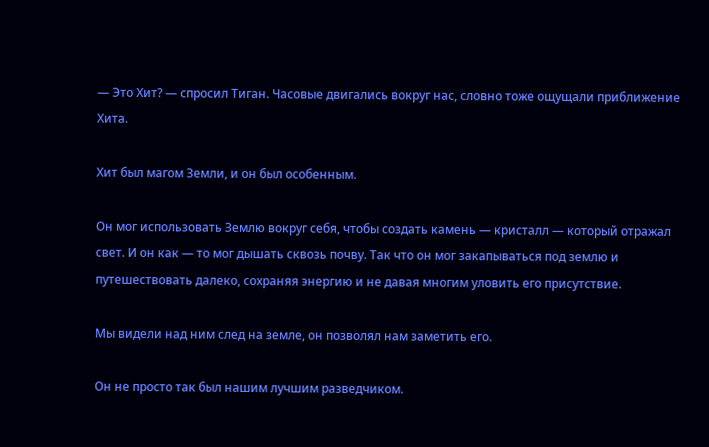— Это Хит? — спросил Тиган. Часовые двигались вокруг нас, словно тоже ощущали приближение Хита.

Хит был магом Земли, и он был особенным.

Он мог использовать Землю вокруг себя, чтобы создать камень — кристалл — который отражал свет. И он как — то мог дышать сквозь почву. Так что он мог закапываться под землю и путешествовать далеко, сохраняя энергию и не давая многим уловить его присутствие.

Мы видели над ним след на земле, он позволял нам заметить его.

Он не просто так был нашим лучшим разведчиком.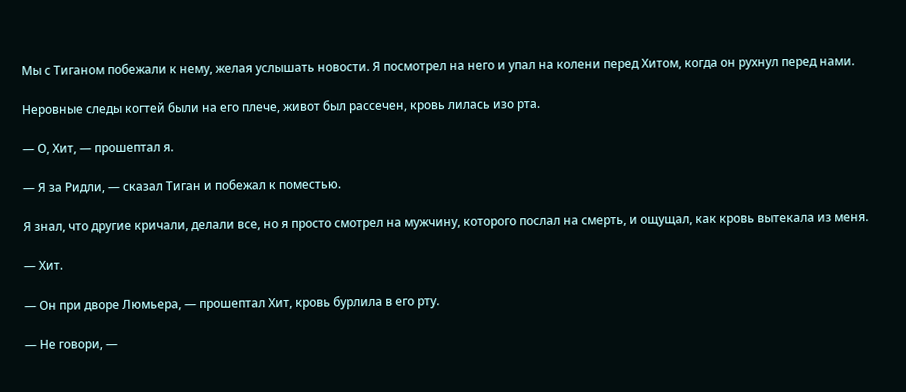Мы с Тиганом побежали к нему, желая услышать новости. Я посмотрел на него и упал на колени перед Хитом, когда он рухнул перед нами.

Неровные следы когтей были на его плече, живот был рассечен, кровь лилась изо рта.

— О, Хит, — прошептал я.

— Я за Ридли, — сказал Тиган и побежал к поместью.

Я знал, что другие кричали, делали все, но я просто смотрел на мужчину, которого послал на смерть, и ощущал, как кровь вытекала из меня.

— Хит.

— Он при дворе Люмьера, — прошептал Хит, кровь бурлила в его рту.

— Не говори, —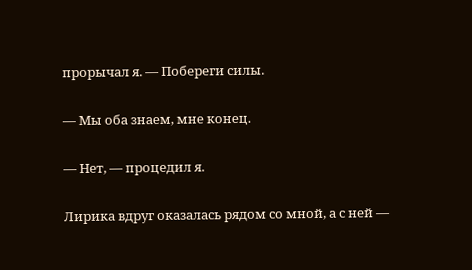прорычал я. — Побереги силы.

— Мы оба знаем, мне конец.

— Нет, — процедил я.

Лирика вдруг оказалась рядом со мной, а с ней —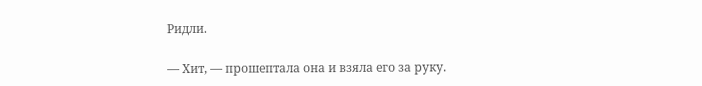Ридли.

— Хит, — прошептала она и взяла его за руку.